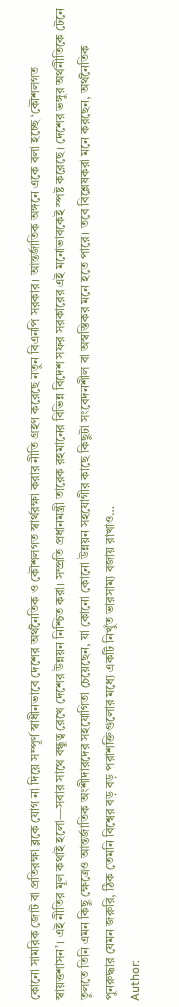কোনো সামরিক জোট বা প্রতিরক্ষা ব্লকে যোগ না দিয়ে সম্পূর্ণ স্বাধীনভাবে দেশের অর্থনৈতিক ও কৌশলগত স্বার্থরক্ষা করার নীতি গ্রহণ করেছে নতুন বিএনপি সরকার। আন্তর্জাতিক অঙ্গনে একে বলা হচ্ছে ‘কৌশলগত স্বায়ত্তশাসন’। এই নীতির মূল কথাই হলো—সবার সাথে বন্ধুত্ব রেখে দেশের উন্নয়ন নিশ্চিত করা। সম্প্রতি প্রধানমন্ত্রী তারেক রহমানের বিভিন্ন বিদেশ সফর সরকারের এই মনোভাবকেই স্পষ্ট করেছে। দেশের ভঙ্গুর অর্থনীতিকে টেনে তুলতে তিনি এমন কিছু ক্ষেত্রেও আন্তর্জাতিক অংশীদারদের সহযোগিতা চেয়েছেন, যা কোনো কোনো উন্নয়ন সহযোগীর কাছে কিছুটা সংবেদনশীল বা অস্বস্তিকর মনে হতে পারে। তবে বিশ্লেষকরা মনে করছেন, অর্থনৈতিক পুনরুদ্ধার যেমন জরুরি, ঠিক তেমনি বিশ্বের বড় বড় পরাশক্তিগুলোর মধ্যে একটি নিখুঁত ভারসাম্য বজায় রাখাও…
Author: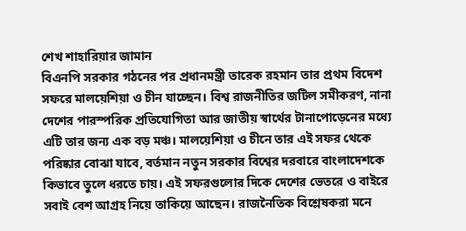শেখ শাহারিয়ার জামান
বিএনপি সরকার গঠনের পর প্রধানমন্ত্রী তারেক রহমান তার প্রথম বিদেশ সফরে মালয়েশিয়া ও চীন যাচ্ছেন। বিশ্ব রাজনীতির জটিল সমীকরণ, নানা দেশের পারস্পরিক প্রতিযোগিতা আর জাতীয় স্বার্থের টানাপোড়েনের মধ্যে এটি তার জন্য এক বড় মঞ্চ। মালয়েশিয়া ও চীনে তার এই সফর থেকে পরিষ্কার বোঝা যাবে, বর্তমান নতুন সরকার বিশ্বের দরবারে বাংলাদেশকে কিভাবে তুলে ধরতে চায়। এই সফরগুলোর দিকে দেশের ভেতরে ও বাইরে সবাই বেশ আগ্রহ নিয়ে তাকিয়ে আছেন। রাজনৈতিক বিশ্লেষকরা মনে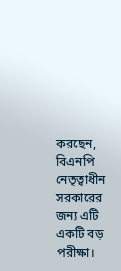করছেন, বিএনপি নেতৃত্বাধীন সরকারের জন্য এটি একটি বড় পরীক্ষা।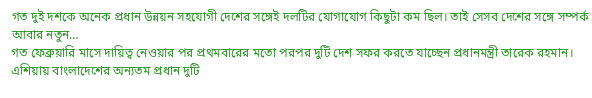গত দুই দশকে অনেক প্রধান উন্নয়ন সহযোগী দেশের সঙ্গেই দলটির যোগাযোগ কিছুটা কম ছিল। তাই সেসব দেশের সঙ্গে সম্পর্ক আবার নতুন…
গত ফেব্রুয়ারি মাসে দায়িত্ব নেওয়ার পর প্রথমবারের মতো পরপর দুটি দেশ সফর করতে যাচ্ছেন প্রধানমন্ত্রী তারেক রহমান। এশিয়ায় বাংলাদেশের অন্যতম প্রধান দুটি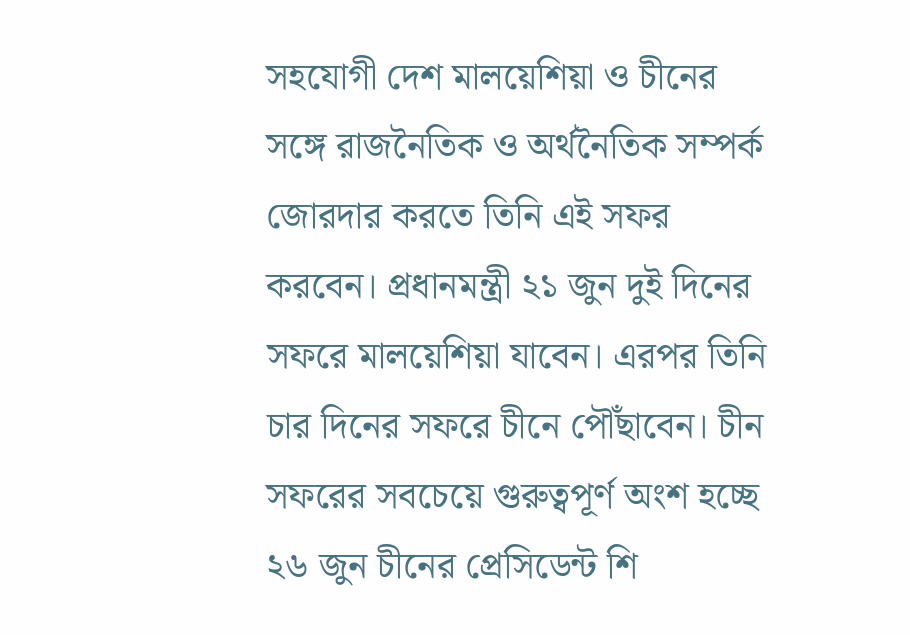সহযোগী দেশ মালয়েশিয়া ও চীনের সঙ্গে রাজনৈতিক ও অর্থনৈতিক সম্পর্ক জোরদার করতে তিনি এই সফর করবেন। প্রধানমন্ত্রী ২১ জুন দুই দিনের সফরে মালয়েশিয়া যাবেন। এরপর তিনি চার দিনের সফরে চীনে পৌঁছাবেন। চীন সফরের সবচেয়ে গুরুত্বপূর্ণ অংশ হচ্ছে ২৬ জুন চীনের প্রেসিডেন্ট শি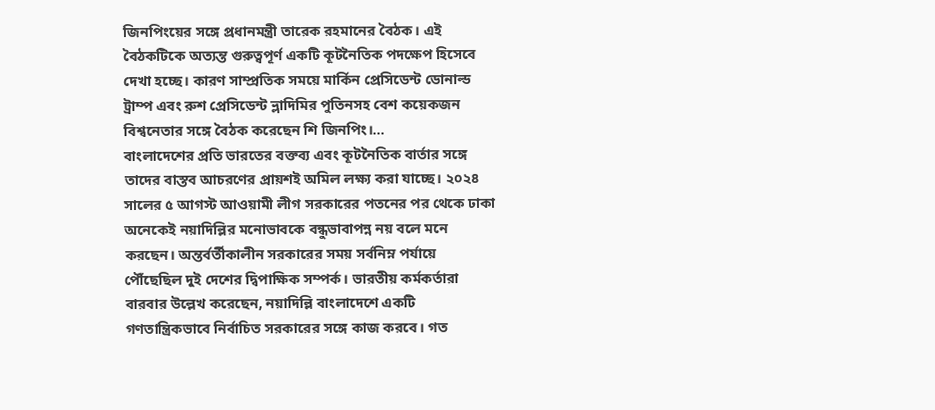জিনপিংয়ের সঙ্গে প্রধানমন্ত্রী তারেক রহমানের বৈঠক। এই বৈঠকটিকে অত্যন্ত গুরুত্বপূর্ণ একটি কূটনৈতিক পদক্ষেপ হিসেবে দেখা হচ্ছে। কারণ সাম্প্রতিক সময়ে মার্কিন প্রেসিডেন্ট ডোনাল্ড ট্রাম্প এবং রুশ প্রেসিডেন্ট ভ্লাদিমির পুতিনসহ বেশ কয়েকজন বিশ্বনেতার সঙ্গে বৈঠক করেছেন শি জিনপিং।…
বাংলাদেশের প্রতি ভারতের বক্তব্য এবং কূটনৈতিক বার্তার সঙ্গে তাদের বাস্তব আচরণের প্রায়শই অমিল লক্ষ্য করা যাচ্ছে। ২০২৪ সালের ৫ আগস্ট আওয়ামী লীগ সরকারের পতনের পর থেকে ঢাকা অনেকেই নয়াদিল্লির মনোভাবকে বন্ধুভাবাপন্ন নয় বলে মনে করছেন। অন্তর্বর্তীকালীন সরকারের সময় সর্বনিম্ন পর্যায়ে পৌঁছেছিল দুই দেশের দ্বিপাক্ষিক সম্পর্ক। ভারতীয় কর্মকর্তারা বারবার উল্লেখ করেছেন, নয়াদিল্লি বাংলাদেশে একটি গণতান্ত্রিকভাবে নির্বাচিত সরকারের সঙ্গে কাজ করবে। গত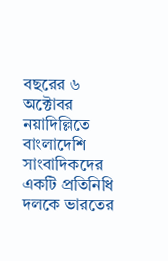বছরের ৬ অক্টোবর নয়াদিল্লিতে বাংলাদেশি সাংবাদিকদের একটি প্রতিনিধি দলকে ভারতের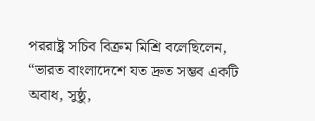পররাষ্ট্র সচিব বিক্রম মিশ্রি বলেছিলেন, “ভারত বাংলাদেশে যত দ্রুত সম্ভব একটি অবাধ, সুষ্ঠু,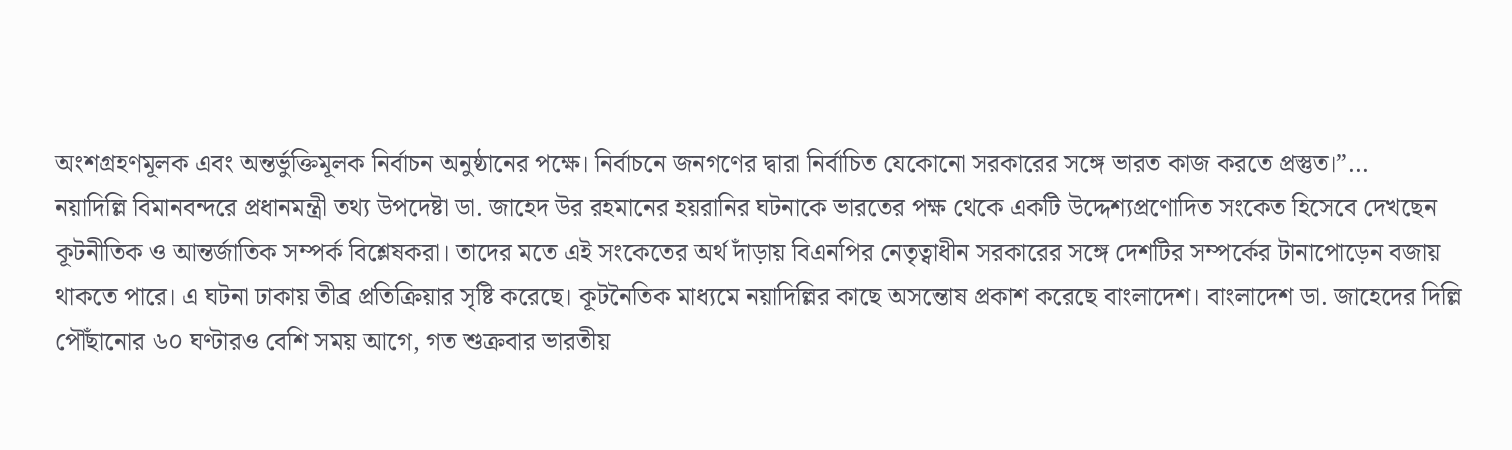অংশগ্রহণমূলক এবং অন্তর্ভুক্তিমূলক নির্বাচন অনুষ্ঠানের পক্ষে। নির্বাচনে জনগণের দ্বারা নির্বাচিত যেকোনো সরকারের সঙ্গে ভারত কাজ করতে প্রস্তুত।”…
নয়াদিল্লি বিমানবন্দরে প্রধানমন্ত্রী তথ্য উপদেষ্টা ডা. জাহেদ উর রহমানের হয়রানির ঘটনাকে ভারতের পক্ষ থেকে একটি উদ্দেশ্যপ্রণোদিত সংকেত হিসেবে দেখছেন কূটনীতিক ও আন্তর্জাতিক সম্পর্ক বিশ্লেষকরা। তাদের মতে এই সংকেতের অর্থ দাঁড়ায় বিএনপির নেতৃত্বাধীন সরকারের সঙ্গে দেশটির সম্পর্কের টানাপোড়েন বজায় থাকতে পারে। এ ঘটনা ঢাকায় তীব্র প্রতিক্রিয়ার সৃষ্টি করেছে। কূটনৈতিক মাধ্যমে নয়াদিল্লির কাছে অসন্তোষ প্রকাশ করেছে বাংলাদেশ। বাংলাদেশ ডা. জাহেদের দিল্লি পৌঁছানোর ৬০ ঘণ্টারও বেশি সময় আগে, গত শুক্রবার ভারতীয়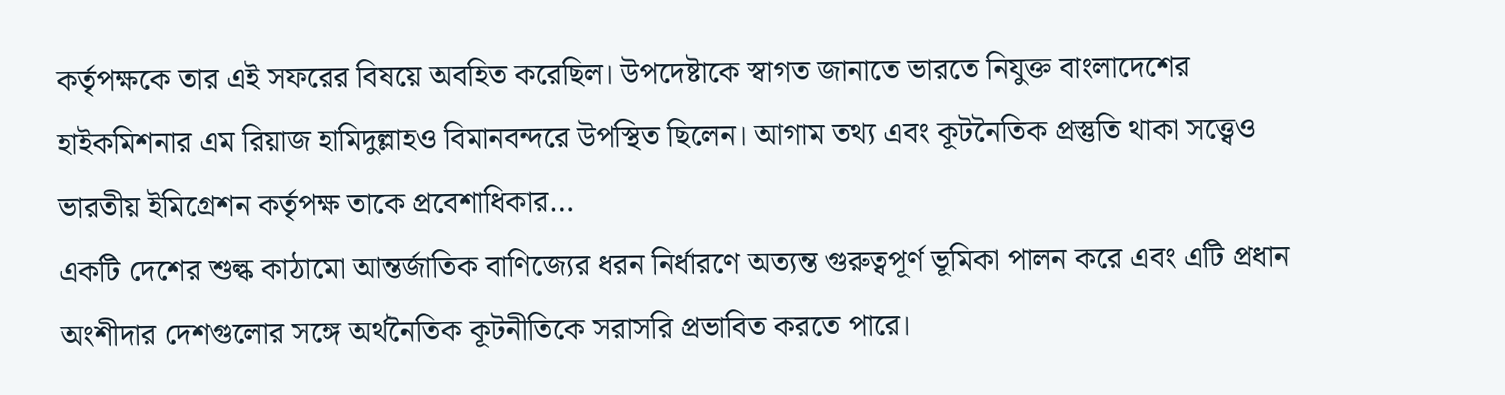কর্তৃপক্ষকে তার এই সফরের বিষয়ে অবহিত করেছিল। উপদেষ্টাকে স্বাগত জানাতে ভারতে নিযুক্ত বাংলাদেশের হাইকমিশনার এম রিয়াজ হামিদুল্লাহও বিমানবন্দরে উপস্থিত ছিলেন। আগাম তথ্য এবং কূটনৈতিক প্রস্তুতি থাকা সত্ত্বেও ভারতীয় ইমিগ্রেশন কর্তৃপক্ষ তাকে প্রবেশাধিকার…
একটি দেশের শুল্ক কাঠামো আন্তর্জাতিক বাণিজ্যের ধরন নির্ধারণে অত্যন্ত গুরুত্বপূর্ণ ভূমিকা পালন করে এবং এটি প্রধান অংশীদার দেশগুলোর সঙ্গে অর্থনৈতিক কূটনীতিকে সরাসরি প্রভাবিত করতে পারে।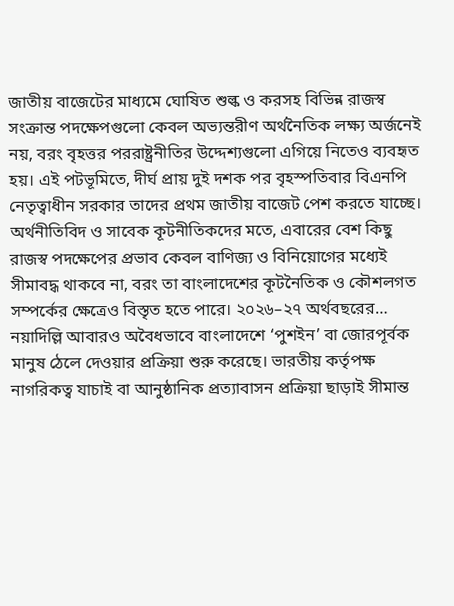জাতীয় বাজেটের মাধ্যমে ঘোষিত শুল্ক ও করসহ বিভিন্ন রাজস্ব সংক্রান্ত পদক্ষেপগুলো কেবল অভ্যন্তরীণ অর্থনৈতিক লক্ষ্য অর্জনেই নয়, বরং বৃহত্তর পররাষ্ট্রনীতির উদ্দেশ্যগুলো এগিয়ে নিতেও ব্যবহৃত হয়। এই পটভূমিতে, দীর্ঘ প্রায় দুই দশক পর বৃহস্পতিবার বিএনপি নেতৃত্বাধীন সরকার তাদের প্রথম জাতীয় বাজেট পেশ করতে যাচ্ছে। অর্থনীতিবিদ ও সাবেক কূটনীতিকদের মতে, এবারের বেশ কিছু রাজস্ব পদক্ষেপের প্রভাব কেবল বাণিজ্য ও বিনিয়োগের মধ্যেই সীমাবদ্ধ থাকবে না, বরং তা বাংলাদেশের কূটনৈতিক ও কৌশলগত সম্পর্কের ক্ষেত্রেও বিস্তৃত হতে পারে। ২০২৬–২৭ অর্থবছরের…
নয়াদিল্লি আবারও অবৈধভাবে বাংলাদেশে ‘পুশইন’ বা জোরপূর্বক মানুষ ঠেলে দেওয়ার প্রক্রিয়া শুরু করেছে। ভারতীয় কর্তৃপক্ষ নাগরিকত্ব যাচাই বা আনুষ্ঠানিক প্রত্যাবাসন প্রক্রিয়া ছাড়াই সীমান্ত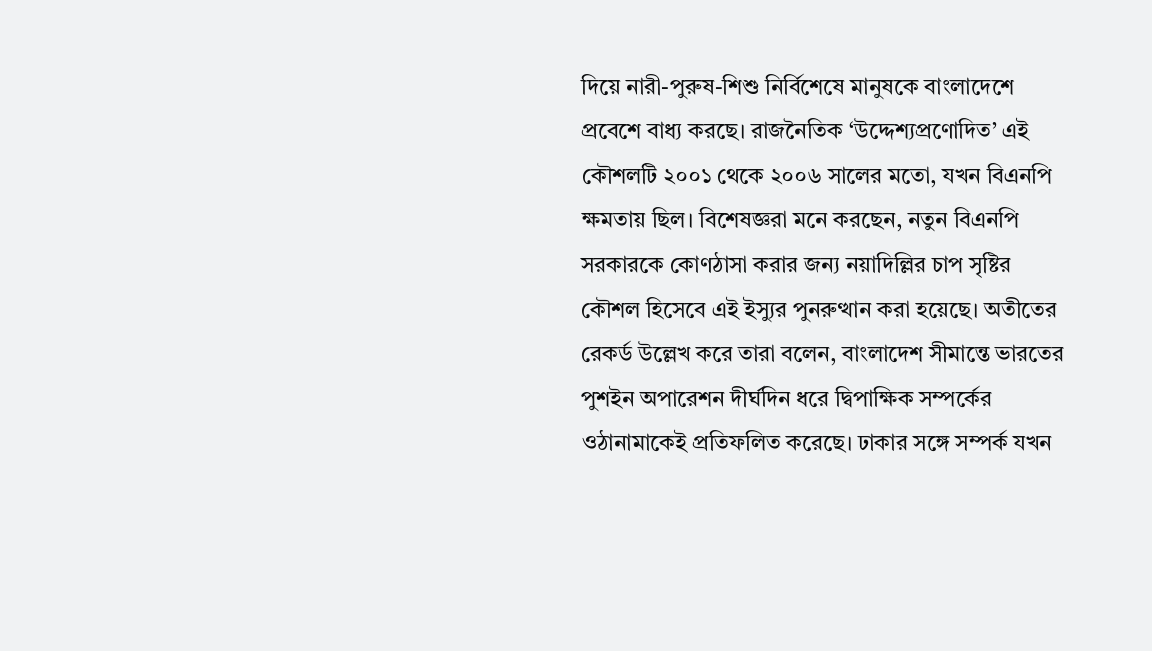দিয়ে নারী-পুরুষ-শিশু নির্বিশেষে মানুষকে বাংলাদেশে প্রবেশে বাধ্য করছে। রাজনৈতিক ‘উদ্দেশ্যপ্রণোদিত’ এই কৌশলটি ২০০১ থেকে ২০০৬ সালের মতো, যখন বিএনপি ক্ষমতায় ছিল। বিশেষজ্ঞরা মনে করছেন, নতুন বিএনপি সরকারকে কোণঠাসা করার জন্য নয়াদিল্লির চাপ সৃষ্টির কৌশল হিসেবে এই ইস্যুর পুনরুত্থান করা হয়েছে। অতীতের রেকর্ড উল্লেখ করে তারা বলেন, বাংলাদেশ সীমান্তে ভারতের পুশইন অপারেশন দীর্ঘদিন ধরে দ্বিপাক্ষিক সম্পর্কের ওঠানামাকেই প্রতিফলিত করেছে। ঢাকার সঙ্গে সম্পর্ক যখন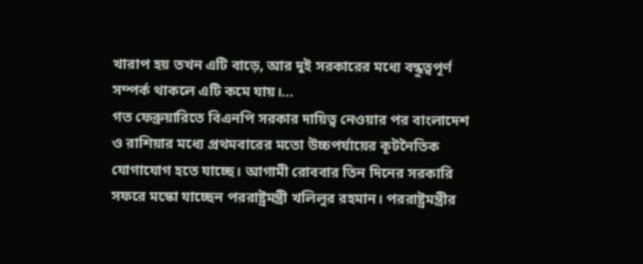খারাপ হয় তখন এটি বাড়ে, আর দুই সরকারের মধ্যে বন্ধুত্বপূর্ণ সম্পর্ক থাকলে এটি কমে যায়।…
গত ফেব্রুয়ারিতে বিএনপি সরকার দায়িত্ব নেওয়ার পর বাংলাদেশ ও রাশিয়ার মধ্যে প্রথমবারের মতো উচ্চপর্যায়ের কূটনৈতিক যোগাযোগ হতে যাচ্ছে। আগামী রোববার তিন দিনের সরকারি সফরে মস্কো যাচ্ছেন পররাষ্ট্রমন্ত্রী খলিলুর রহমান। পররাষ্ট্রমন্ত্রীর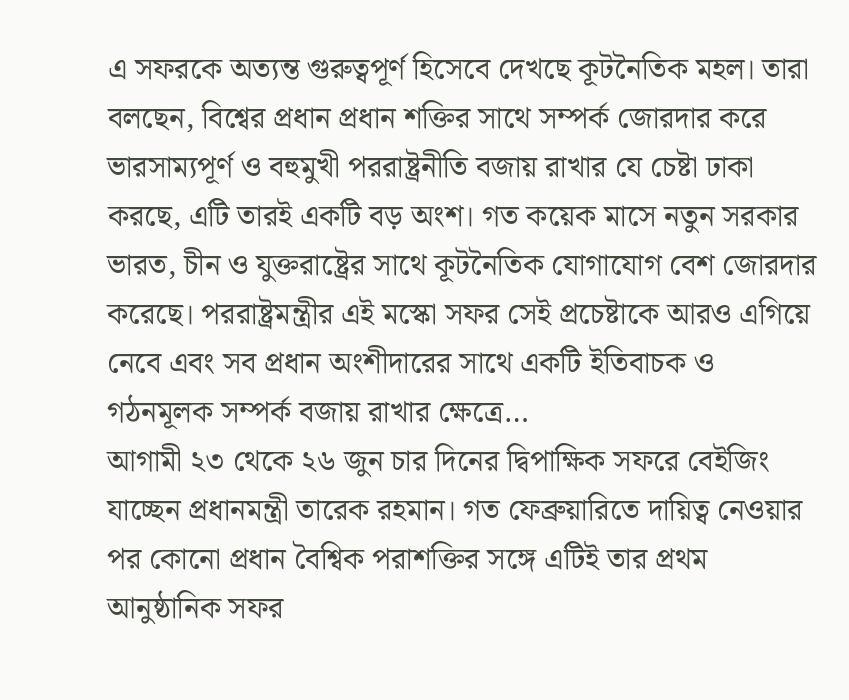এ সফরকে অত্যন্ত গুরুত্বপূর্ণ হিসেবে দেখছে কূটনৈতিক মহল। তারা বলছেন, বিশ্বের প্রধান প্রধান শক্তির সাথে সম্পর্ক জোরদার করে ভারসাম্যপূর্ণ ও বহুমুখী পররাষ্ট্রনীতি বজায় রাখার যে চেষ্টা ঢাকা করছে, এটি তারই একটি বড় অংশ। গত কয়েক মাসে নতুন সরকার ভারত, চীন ও যুক্তরাষ্ট্রের সাথে কূটনৈতিক যোগাযোগ বেশ জোরদার করেছে। পররাষ্ট্রমন্ত্রীর এই মস্কো সফর সেই প্রচেষ্টাকে আরও এগিয়ে নেবে এবং সব প্রধান অংশীদারের সাথে একটি ইতিবাচক ও গঠনমূলক সম্পর্ক বজায় রাখার ক্ষেত্রে…
আগামী ২৩ থেকে ২৬ জুন চার দিনের দ্বিপাক্ষিক সফরে বেইজিং যাচ্ছেন প্রধানমন্ত্রী তারেক রহমান। গত ফেব্রুয়ারিতে দায়িত্ব নেওয়ার পর কোনো প্রধান বৈশ্বিক পরাশক্তির সঙ্গে এটিই তার প্রথম আনুষ্ঠানিক সফর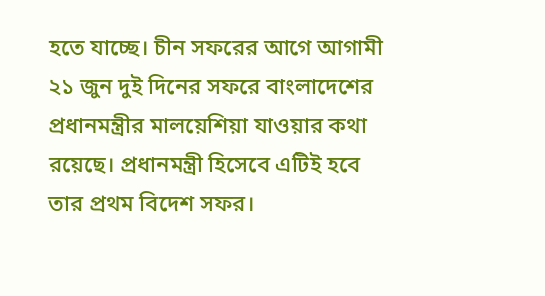হতে যাচ্ছে। চীন সফরের আগে আগামী ২১ জুন দুই দিনের সফরে বাংলাদেশের প্রধানমন্ত্রীর মালয়েশিয়া যাওয়ার কথা রয়েছে। প্রধানমন্ত্রী হিসেবে এটিই হবে তার প্রথম বিদেশ সফর।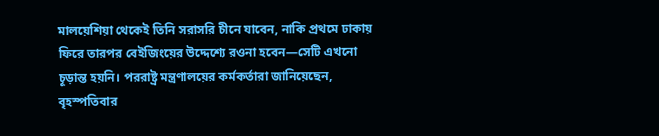মালয়েশিয়া থেকেই তিনি সরাসরি চীনে যাবেন, নাকি প্রথমে ঢাকায় ফিরে তারপর বেইজিংয়ের উদ্দেশ্যে রওনা হবেন—সেটি এখনো চূড়ান্ত হয়নি। পররাষ্ট্র মন্ত্রণালয়ের কর্মকর্তারা জানিয়েছেন, বৃহস্পতিবার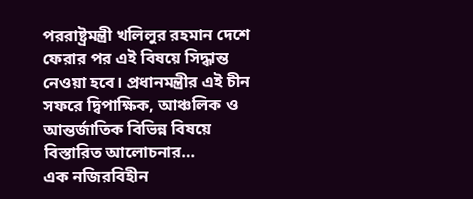পররাষ্ট্রমন্ত্রী খলিলুর রহমান দেশে ফেরার পর এই বিষয়ে সিদ্ধান্ত নেওয়া হবে। প্রধানমন্ত্রীর এই চীন সফরে দ্বিপাক্ষিক, আঞ্চলিক ও আন্তর্জাতিক বিভিন্ন বিষয়ে বিস্তারিত আলোচনার…
এক নজিরবিহীন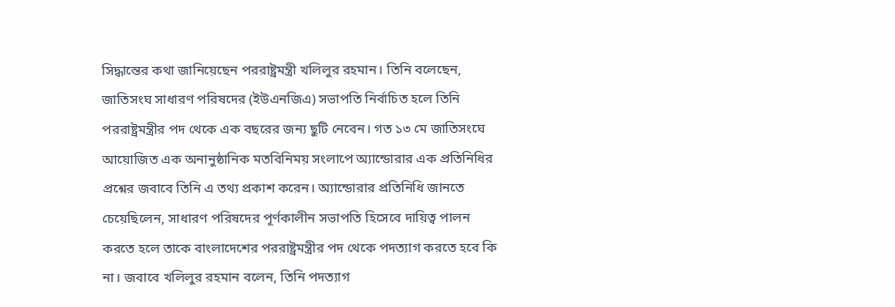সিদ্ধান্তের কথা জানিয়েছেন পররাষ্ট্রমন্ত্রী খলিলুর রহমান। তিনি বলেছেন, জাতিসংঘ সাধারণ পরিষদের (ইউএনজিএ) সভাপতি নির্বাচিত হলে তিনি পররাষ্ট্রমন্ত্রীর পদ থেকে এক বছরের জন্য ছুটি নেবেন। গত ১৩ মে জাতিসংঘে আয়োজিত এক অনানুষ্ঠানিক মতবিনিময় সংলাপে অ্যান্ডোরার এক প্রতিনিধির প্রশ্নের জবাবে তিনি এ তথ্য প্রকাশ করেন। অ্যান্ডোরার প্রতিনিধি জানতে চেয়েছিলেন, সাধারণ পরিষদের পূর্ণকালীন সভাপতি হিসেবে দায়িত্ব পালন করতে হলে তাকে বাংলাদেশের পররাষ্ট্রমন্ত্রীর পদ থেকে পদত্যাগ করতে হবে কি না। জবাবে খলিলুর রহমান বলেন, তিনি পদত্যাগ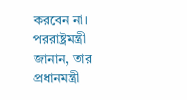করবেন না। পররাষ্ট্রমন্ত্রী জানান, তার প্রধানমন্ত্রী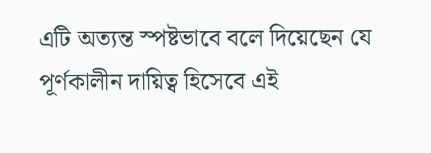এটি অত্যন্ত স্পষ্টভাবে বলে দিয়েছেন যে পূর্ণকালীন দায়িত্ব হিসেবে এই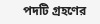পদটি গ্রহণের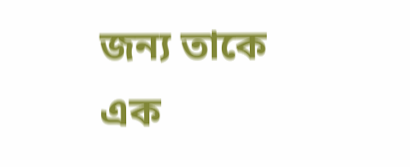জন্য তাকে এক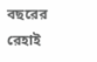বছরের রেহাই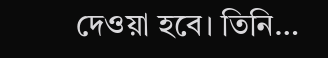দেওয়া হবে। তিনি…